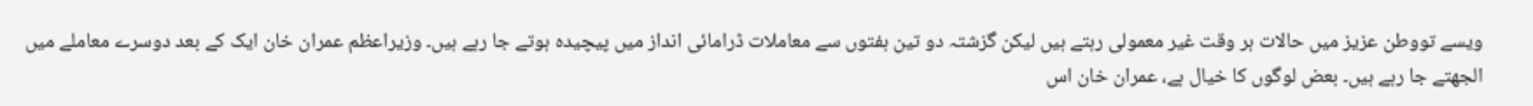ویسے تووطن عزیز میں حالات ہر وقت غیر معمولی رہتے ہیں لیکن گزشتہ دو تین ہفتوں سے معاملات ڈرامائی انداز میں پیچیدہ ہوتے جا رہے ہیں۔ وزیراعظم عمران خان ایک کے بعد دوسرے معاملے میں الجھتے جا رہے ہیں۔ بعض لوگوں کا خیال ہے، عمران خان اس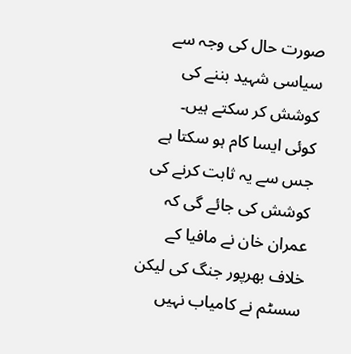صورت حال کی وجہ سے سیاسی شہید بننے کی کوشش کر سکتے ہیں۔ کوئی ایسا کام ہو سکتا ہے جس سے یہ ثابت کرنے کی کوشش کی جائے گی کہ عمران خان نے مافیا کے خلاف بھرپور جنگ کی لیکن سسٹم نے کامیاب نہیں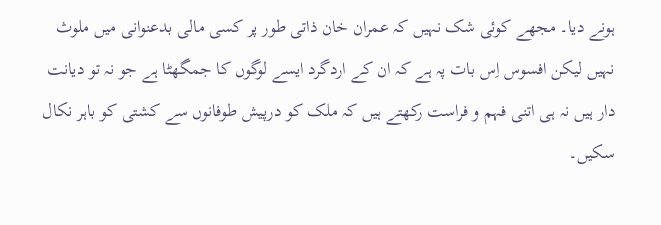ہونے دیا۔ مجھے کوئی شک نہیں کہ عمران خان ذاتی طور پر کسی مالی بدعنوانی میں ملوث نہیں لیکن افسوس اِس بات پہ ہے کہ ان کے اردگرد ایسے لوگوں کا جمگھٹا ہے جو نہ تو دیانت دار ہیں نہ ہی اتنی فہم و فراست رکھتے ہیں کہ ملک کو درپیش طوفانوں سے کشتی کو باہر نکال سکیں۔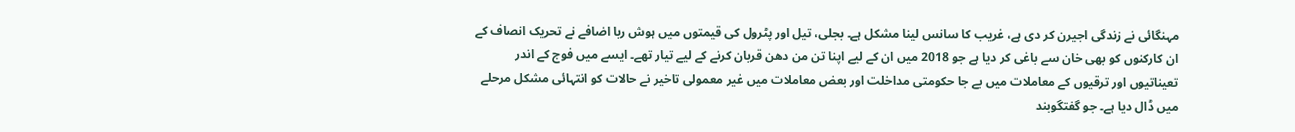مہنگائی نے زندگی اجیرن کر دی ہے، غریب کا سانس لینا مشکل ہے۔ بجلی، تیل اور پٹرول کی قیمتوں میں ہوش ربا اضافے نے تحریک انصاف کے ان کارکنوں کو بھی خان سے باغی کر دیا ہے جو 2018 میں ان کے لیے اپنا تن من دھن قربان کرنے کے لیے تیار تھے۔ ایسے میں فوج کے اندر تعیناتیوں اور ترقیوں کے معاملات میں بے جا حکومتی مداخلت اور بعض معاملات میں غیر معمولی تاخیر نے حالات کو انتہائی مشکل مرحلے میں ڈال دیا ہے۔ جو گفتگوبند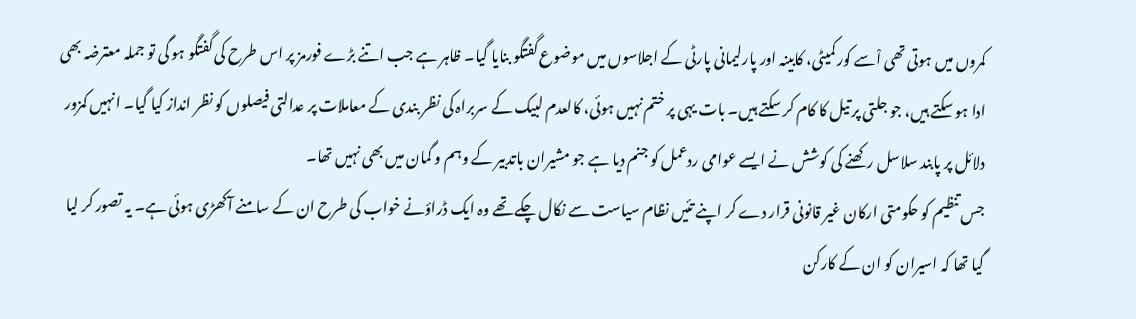کمروں میں ہوتی تھی اْسے کور کمیٹی، کابینہ اور پارلیمانی پارٹی کے اجلاسوں میں موضوع گفتگو بنایا گیا۔ ظاہر ہے جب اتنے بڑے فورمز پر اس طرح کی گفتگو ہو گی تو جملہ معترضہ بھی ادا ہو سکتے ہیں، جو جلتی پر تیل کا کام کر سکتے ہیں۔ بات یہی پر ختم نہیں ہوئی، کالعدم لبیک کے سربراہ کی نظر بندی کے معاملات پر عدالتی فیصلوں کو نظر انداز کیا گیا۔ انہیں کمزور دلائل پر پابند سلاسل رکھنے کی کوشش نے ایسے عوامی ردعمل کو جنم دیا ہے جو مشیران باتدبیر کے وہم و گمان میں بھی نہیں تھا۔
جس تنظیم کو حکومتی ارکان غیر قانونی قرار دے کر اپنے تئیں نظام سیاست سے نکال چکے تھے وہ ایک ڈراؤنے خواب کی طرح ان کے سامنے آکھڑی ہوئی ہے۔ یہ تصور کر لیا گیا تھا کہ اسیران کو ان کے کارکن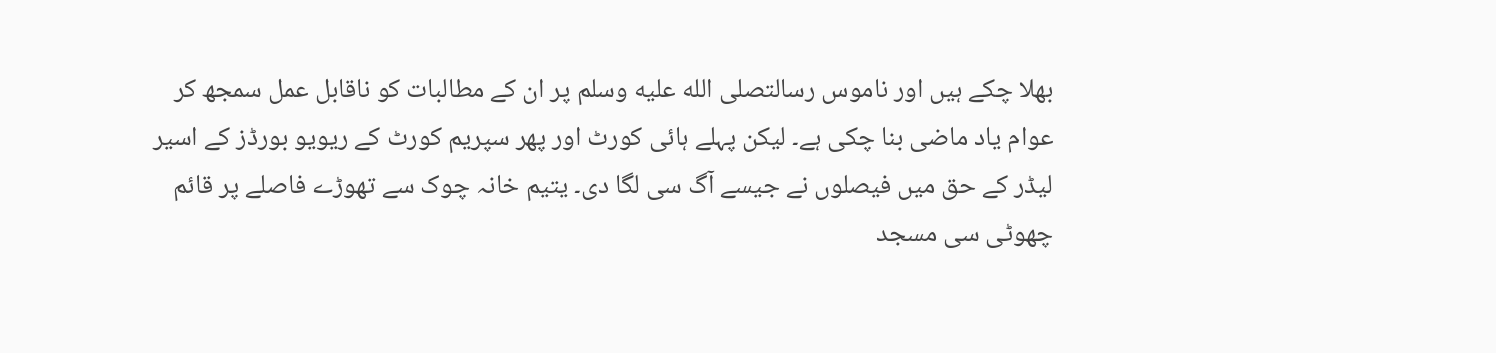بھلا چکے ہیں اور ناموس رسالتصلى الله عليه وسلم پر ان کے مطالبات کو ناقابل عمل سمجھ کر عوام یاد ماضی بنا چکی ہے۔ لیکن پہلے ہائی کورٹ اور پھر سپریم کورٹ کے ریویو بورڈز کے اسیر لیڈر کے حق میں فیصلوں نے جیسے آگ سی لگا دی۔ یتیم خانہ چوک سے تھوڑے فاصلے پر قائم چھوٹی سی مسجد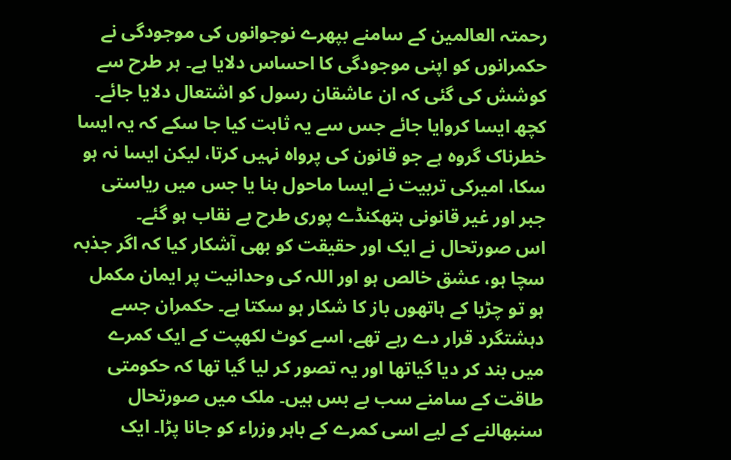رحمتہ العالمین کے سامنے بپھرے نوجوانوں کی موجودگی نے حکمرانوں کو اپنی موجودگی کا احساس دلایا ہے۔ ہر طرح سے کوشش کی گئی کہ ان عاشقان رسول کو اشتعال دلایا جائے۔ کچھ ایسا کروایا جائے جس سے یہ ثابت کیا جا سکے کہ یہ ایسا خطرناک گروہ ہے جو قانون کی پرواہ نہیں کرتا، لیکن ایسا نہ ہو سکا، امیرکی تربیت نے ایسا ماحول بنا یا جس میں ریاستی جبر اور غیر قانونی ہتھکنڈے پوری طرح بے نقاب ہو گئے۔
اس صورتحال نے ایک اور حقیقت کو بھی آشکار کیا کہ اگر جذبہ سچا ہو، عشق خالص ہو اور اللہ کی وحدانیت پر ایمان مکمل ہو تو چڑیا کے ہاتھوں باز کا شکار ہو سکتا ہے۔ حکمران جسے دہشتگرد قرار دے رہے تھے، اسے کوٹ لکھپت کے ایک کمرے میں بند کر دیا گیاتھا اور یہ تصور کر لیا گیا تھا کہ حکومتی طاقت کے سامنے سب بے بس ہیں۔ ملک میں صورتحال سنبھالنے کے لیے اسی کمرے کے باہر وزراء کو جانا پڑا۔ ایک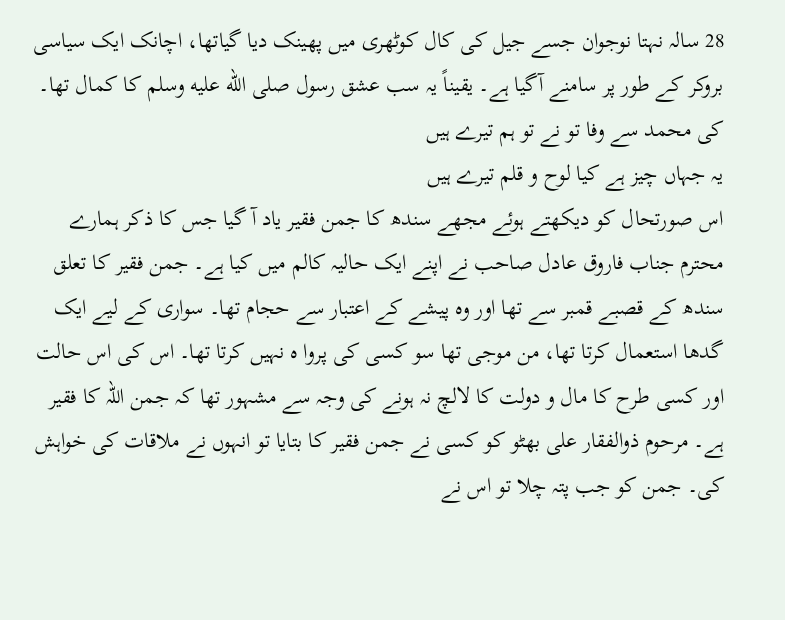28 سالہ نہتا نوجوان جسے جیل کی کال کوٹھری میں پھینک دیا گیاتھا، اچانک ایک سیاسی بروکر کے طور پر سامنے آگیا ہے۔ یقیناً یہ سب عشق رسول صلى الله عليه وسلم کا کمال تھا۔
کی محمد سے وفا تو نے تو ہم تیرے ہیں
یہ جہاں چیز ہے کیا لوح و قلم تیرے ہیں
اس صورتحال کو دیکھتے ہوئے مجھے سندھ کا جمن فقیر یاد آ گیا جس کا ذکر ہمارے محترم جناب فاروق عادل صاحب نے اپنے ایک حالیہ کالم میں کیا ہے۔ جمن فقیر کا تعلق سندھ کے قصبے قمبر سے تھا اور وہ پیشے کے اعتبار سے حجام تھا۔ سواری کے لیے ایک گدھا استعمال کرتا تھا، من موجی تھا سو کسی کی پروا ہ نہیں کرتا تھا۔ اس کی اس حالت اور کسی طرح کا مال و دولت کا لالچ نہ ہونے کی وجہ سے مشہور تھا کہ جمن اللہ کا فقیر ہے۔ مرحوم ذوالفقار علی بھٹو کو کسی نے جمن فقیر کا بتایا تو انہوں نے ملاقات کی خواہش کی۔ جمن کو جب پتہ چلا تو اس نے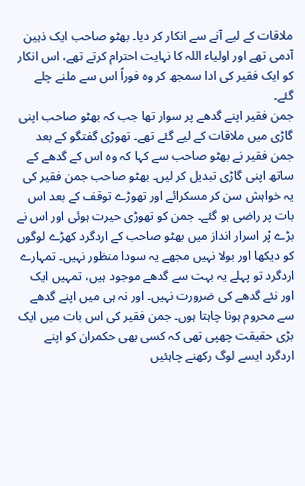ملاقات کے لیے آنے سے انکار کر دیا۔ بھٹو صاحب ایک ذہین آدمی تھے اور اولیاء اللہ کا نہایت احترام کرتے تھے، اس انکار کو ایک فقیر کی ادا سمجھ کر وہ فوراً اس سے ملنے چلے گئے۔
جمن فقیر اپنے گدھے پر سوار تھا جب کہ بھٹو صاحب اپنی گاڑی میں ملاقات کے لیے گئے تھے۔ تھوڑی گفتگو کے بعد جمن فقیر نے بھٹو صاحب سے کہا کہ وہ اس کے گدھے کے ساتھ اپنی گاڑی تبدیل کر لیں۔ بھٹو صاحب جمن فقیر کی یہ خواہش سن کر مسکرائے اور تھوڑے توقف کے بعد اس بات پر راضی ہو گئے۔ جمن کو تھوڑی حیرت ہوئی اور اس نے بڑے پْر اسرار انداز میں بھٹو صاحب کے اردگرد کھڑے لوگوں کو دیکھا اور بولا نہیں مجھے یہ سودا منظور نہیں۔ تمہارے اردگرد تو پہلے یہ بہت سے گدھے موجود ہیں، تمہیں ایک اور نئے گدھے کی ضرورت نہیں۔ اور نہ ہی میں اپنے گدھے سے محروم ہونا چاہتا ہوں۔ جمن فقیر کی اس بات میں ایک بڑی حقیقت چھپی تھی کہ کسی بھی حکمران کو اپنے اردگرد ایسے لوگ رکھنے چاہئیں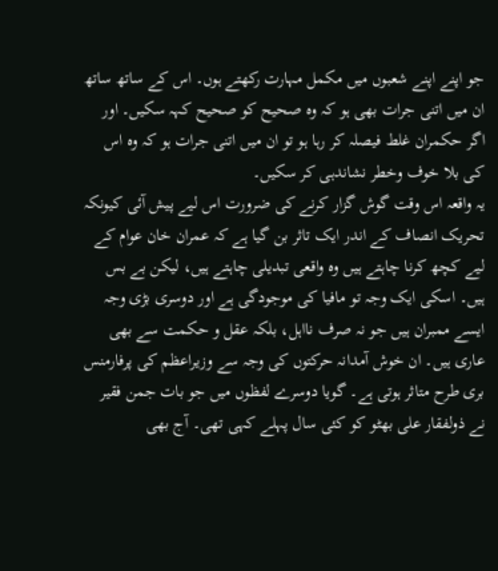جو اپنے اپنے شعبوں میں مکمل مہارت رکھتے ہوں۔ اس کے ساتھ ساتھ ان میں اتنی جرات بھی ہو کہ وہ صحیح کو صحیح کہہ سکیں۔ اور اگر حکمران غلط فیصلہ کر رہا ہو تو ان میں اتنی جرات ہو کہ وہ اس کی بلا خوف وخطر نشاندہی کر سکیں۔
یہ واقعہ اس وقت گوش گزار کرنے کی ضرورت اس لیے پیش آئی کیونکہ تحریک انصاف کے اندر ایک تاثر بن گیا ہے کہ عمران خان عوام کے لیے کچھ کرنا چاہتے ہیں وہ واقعی تبدیلی چاہتے ہیں، لیکن بے بس ہیں۔ اسکی ایک وجہ تو مافیا کی موجودگی ہے اور دوسری بڑی وجہ ایسے ممبران ہیں جو نہ صرف نااہل، بلکہ عقل و حکمت سے بھی عاری ہیں۔ ان خوش آمدانہ حرکتوں کی وجہ سے وزیراعظم کی پرفارمنس بری طرح متاثر ہوتی ہے۔ گویا دوسرے لفظوں میں جو بات جمن فقیر نے ذولفقار علی بھٹو کو کئی سال پہلے کہی تھی۔ آج بھی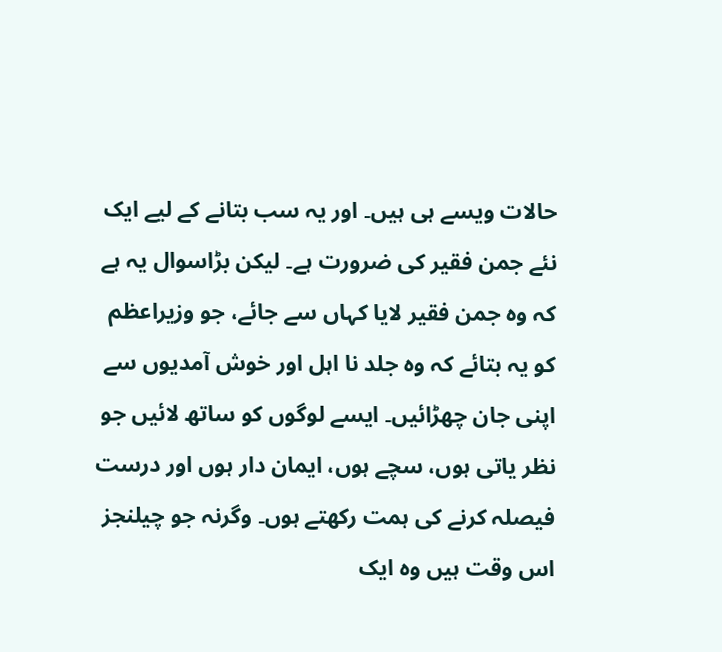حالات ویسے ہی ہیں۔ اور یہ سب بتانے کے لیے ایک نئے جمن فقیر کی ضرورت ہے۔ لیکن بڑاسوال یہ ہے کہ وہ جمن فقیر لایا کہاں سے جائے، جو وزیراعظم کو یہ بتائے کہ وہ جلد نا اہل اور خوش آمدیوں سے اپنی جان چھڑائیں۔ ایسے لوگوں کو ساتھ لائیں جو نظر یاتی ہوں، سچے ہوں، ایمان دار ہوں اور درست فیصلہ کرنے کی ہمت رکھتے ہوں۔ وگرنہ جو چیلنجز اس وقت ہیں وہ ایک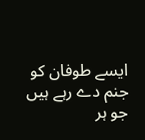ایسے طوفان کو جنم دے رہے ہیں جو ہر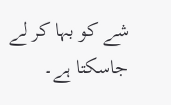شے کو بہا کر لے جاسکتا ہے۔